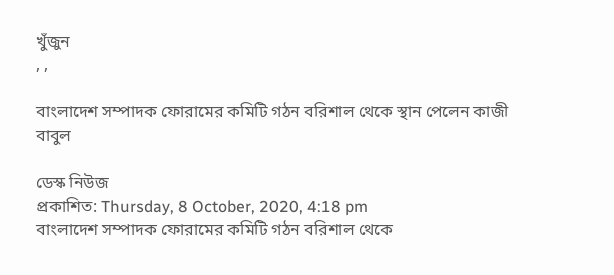খুঁজুন
, ,

বাংলাদেশ সম্পাদক ফোরামের কমিটি গঠন বরিশাল থেকে স্থান পেলেন কাজী বাবুল

ডেস্ক নিউজ
প্রকাশিত: Thursday, 8 October, 2020, 4:18 pm
বাংলাদেশ সম্পাদক ফোরামের কমিটি গঠন বরিশাল থেকে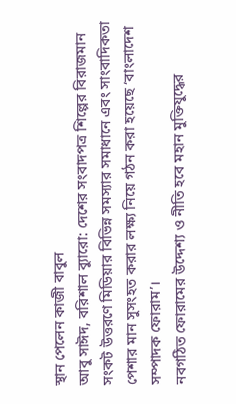স্থান পেলেন কাজী বাবুল
আবু সাঈদ, বরিশাল ব্যুারো: দেশের সংবাদপত্র শিল্পের বিরাজমান সংকট উত্তরণে মিডিয়ার বিভিন্ন সমস্যার সমাধানে এবং সাংবাদিকতা পেশার মান সুসংহত করার লক্ষ্য নিয়ে গঠন করা হয়েছে ‘বাংলাদেশ সম্পাদক ফোরাম’।
নবগঠিত ফোরামের উদ্দেশ্য ও নীতি হবে মহান মুক্তিযুদ্ধের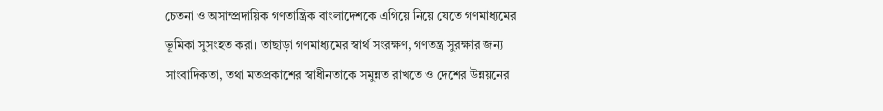চেতনা ও অসাম্প্রদায়িক গণতান্ত্রিক বাংলাদেশকে এগিয়ে নিয়ে যেতে গণমাধ্যমের ভূমিকা সুসংহত করা। তাছাড়া গণমাধ্যমের স্বার্থ সংরক্ষণ, গণতন্ত্র সুরক্ষার জন্য সাংবাদিকতা, তথা মতপ্রকাশের স্বাধীনতাকে সমুন্নত রাখতে ও দেশের উন্নয়নের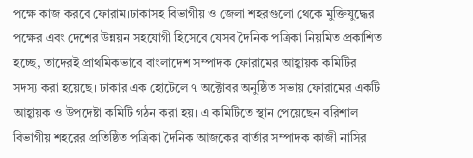পক্ষে কাজ করবে ফোরাম।ঢাকাসহ বিভাগীয় ও জেলা শহরগুলো থেকে মুক্তিযুদ্ধের পক্ষের এবং দেশের উন্নয়ন সহযোগী হিসেবে যেসব দৈনিক পত্রিকা নিয়মিত প্রকাশিত হচ্ছে, তাদেরই প্রাথমিকভাবে বাংলাদেশ সম্পাদক ফোরামের আহ্বায়ক কমিটির সদস্য করা হয়েছে। ঢাকার এক হোটেলে ৭ অক্টোবর অনুষ্ঠিত সভায় ফোরামের একটি আহ্বায়ক ও উপদেষ্টা কমিটি গঠন করা হয়। এ কমিটিতে স্থান পেয়েছেন বরিশাল বিভাগীয় শহরের প্রতিষ্ঠিত পত্রিকা দৈনিক আজকের বার্তার সম্পাদক কাজী নাসির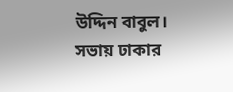উদ্দিন বাবুল।
সভায় ঢাকার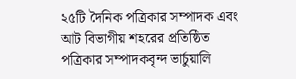২৫টি দৈনিক পত্রিকার সম্পাদক এবং আট বিভাগীয় শহরের প্রতিষ্ঠিত পত্রিকার সম্পাদকবৃন্দ ভার্চুয়ালি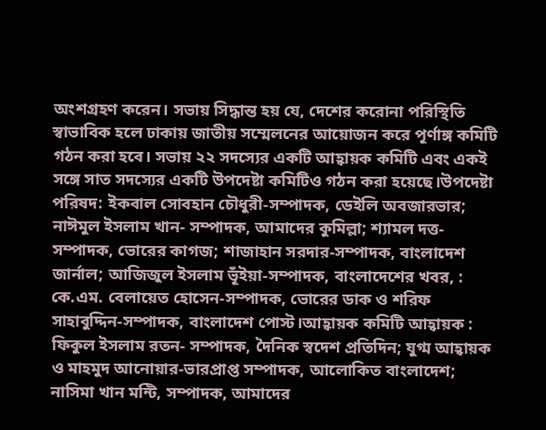অংশগ্রহণ করেন। সভায় সিদ্ধান্ত হয় যে, দেশের করোনা পরিস্থিতি স্বাভাবিক হলে ঢাকায় জাতীয় সম্মেলনের আয়োজন করে পূর্ণাঙ্গ কমিটি গঠন করা হবে। সভায় ২২ সদস্যের একটি আহ্বায়ক কমিটি এবং একই সঙ্গে সাত সদস্যের একটি উপদেষ্টা কমিটিও গঠন করা হয়েছে।উপদেষ্টা পরিষদ: ইকবাল সোবহান চৌধুরী-সম্পাদক, ডেইলি অবজারভার; নাঈমুল ইসলাম খান- সম্পাদক, আমাদের কুমিল্লা; শ্যামল দত্ত-সম্পাদক, ভোরের কাগজ; শাজাহান সরদার-সম্পাদক, বাংলাদেশ জার্নাল; আজিজুল ইসলাম ভূঁইয়া-সম্পাদক, বাংলাদেশের খবর, : কে.এম. বেলায়েত হোসেন-সম্পাদক, ভোরের ডাক ও শরিফ সাহাবুদ্দিন-সম্পাদক, বাংলাদেশ পোস্ট।আহ্বায়ক কমিটি আহ্বায়ক : ফিকুল ইসলাম রতন- সম্পাদক, দৈনিক স্বদেশ প্রতিদিন; যুগ্ম আহ্বায়ক ও মাহমুদ আনোয়ার-ভারপ্রাপ্ত সম্পাদক, আলোকিত বাংলাদেশ; নাসিমা খান মন্টি, সম্পাদক, আমাদের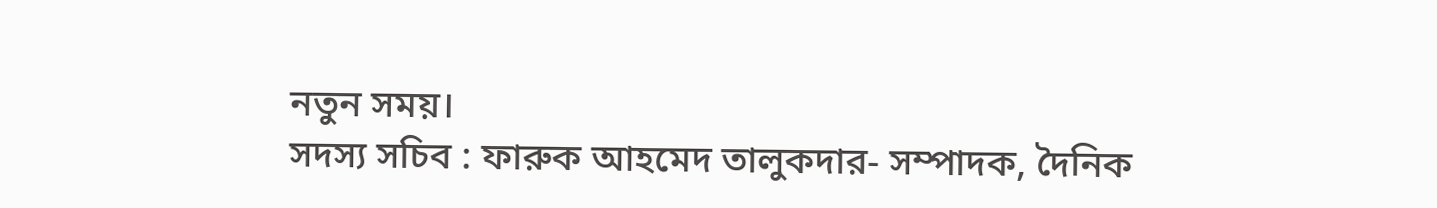নতুন সময়।
সদস্য সচিব : ফারুক আহমেদ তালুকদার- সম্পাদক, দৈনিক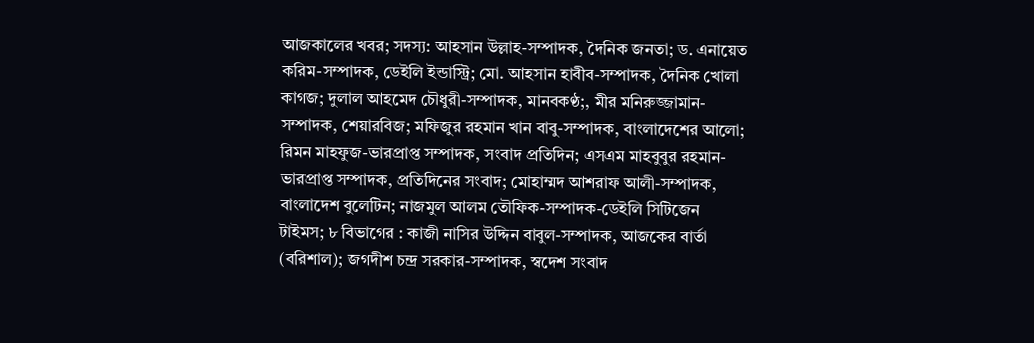আজকালের খবর; সদস্য: আহসান উল্লাহ-সম্পাদক, দৈনিক জনতা; ড. এনায়েত করিম-সম্পাদক, ডেইলি ইন্ডাস্ট্রি; মো. আহসান হাবীব-সম্পাদক, দৈনিক খোলা কাগজ; দুলাল আহমেদ চৌধুরী-সম্পাদক, মানবকণ্ঠ;, মীর মনিরুজ্জামান-সম্পাদক, শেয়ারবিজ; মফিজুর রহমান খান বাবু-সম্পাদক, বাংলাদেশের আলো; রিমন মাহফুজ-ভারপ্রাপ্ত সম্পাদক, সংবাদ প্রতিদিন; এসএম মাহবুবুর রহমান-ভারপ্রাপ্ত সম্পাদক, প্রতিদিনের সংবাদ; মোহাম্মদ আশরাফ আলী-সম্পাদক, বাংলাদেশ বুলেটিন; নাজমুল আলম তৌফিক-সম্পাদক-ডেইলি সিটিজেন টাইমস; ৮ বিভাগের : কাজী নাসির উদ্দিন বাবুল-সম্পাদক, আজকের বার্তা (বরিশাল); জগদীশ চন্দ্র সরকার-সম্পাদক, স্বদেশ সংবাদ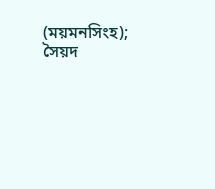(ময়মনসিংহ); সৈয়দ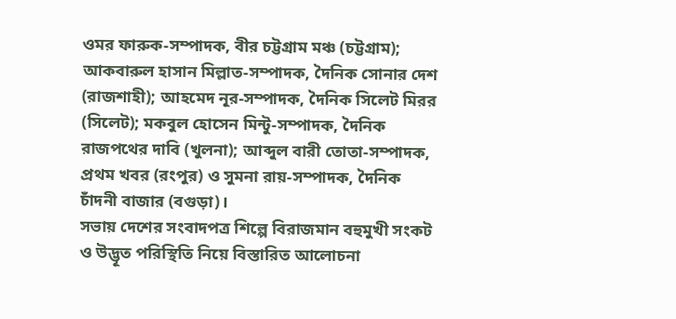ওমর ফারুক-সম্পাদক, বীর চট্টগ্রাম মঞ্চ (চট্টগ্রাম); আকবারুল হাসান মিল্লাত-সম্পাদক, দৈনিক সোনার দেশ (রাজশাহী); আহমেদ নূর-সম্পাদক, দৈনিক সিলেট মিরর (সিলেট); মকবুল হোসেন মিন্টু-সম্পাদক, দৈনিক রাজপথের দাবি (খুলনা); আব্দুল বারী তোতা-সম্পাদক, প্রথম খবর (রংপুর) ও সুমনা রায়-সম্পাদক, দৈনিক চাঁদনী বাজার (বগুড়া)।
সভায় দেশের সংবাদপত্র শিল্পে বিরাজমান বহুমুখী সংকট ও উদ্ভূত পরিস্থিতি নিয়ে বিস্তারিত আলোচনা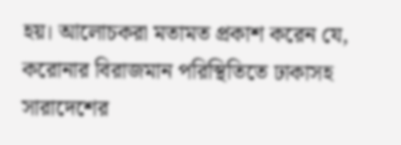হয়। আলোচকরা মতামত প্রকাশ করেন যে, করোনার বিরাজমান পরিস্থিতিতে ঢাকাসহ সারাদেশের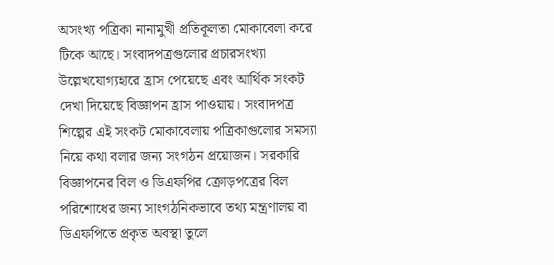অসংখ্য পত্রিকা নানামুখী প্রতিকূলতা মোকাবেলা করে টিকে আছে। সংবাদপত্রগুলোর প্রচারসংখ্যা উল্লেখযোগ্যহারে হ্রাস পেয়েছে এবং আর্থিক সংকট দেখা দিয়েছে বিজ্ঞাপন হ্রাস পাওয়ায়। সংবাদপত্র শিল্পের এই সংকট মোকাবেলায় পত্রিকাগুলোর সমস্যা নিয়ে কথা বলার জন্য সংগঠন প্রয়োজন। সরকারি বিজ্ঞাপনের বিল ও ডিএফপির ক্রোড়পত্রের বিল পরিশোধের জন্য সাংগঠনিকভাবে তথ্য মন্ত্রণালয় বা ডিএফপিতে প্রকৃত অবস্থা তুলে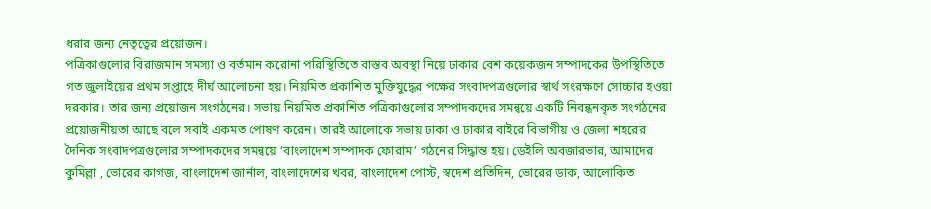ধরার জন্য নেতৃত্বের প্রয়োজন।
পত্রিকাগুলোর বিরাজমান সমস্যা ও বর্তমান করোনা পরিস্থিতিতে বাস্তব অবস্থা নিয়ে ঢাকার বেশ কয়েকজন সম্পাদকের উপস্থিতিতে গত জুলাইয়ের প্রথম সপ্তাহে দীর্ঘ আলোচনা হয়। নিয়মিত প্রকাশিত মুক্তিযুদ্ধের পক্ষের সংবাদপত্রগুলোর স্বার্থ সংরক্ষণে সোচ্চার হওয়া দরকার। তার জন্য প্রয়োজন সংগঠনের। সভায় নিয়মিত প্রকাশিত পত্রিকাগুলোর সম্পাদকদের সমন্বয়ে একটি নিবন্ধনকৃত সংগঠনের প্রয়োজনীয়তা আছে বলে সবাই একমত পোষণ করেন। তারই আলোকে সভায় ঢাকা ও ঢাকার বাইরে বিভাগীয় ও জেলা শহরের দৈনিক সংবাদপত্রগুলোর সম্পাদকদের সমন্বয়ে ‘বাংলাদেশ সম্পাদক ফোরাম’ গঠনের সিদ্ধান্ত হয়। ডেইলি অবজারভার, আমাদের কুমিল্লা , ভোরের কাগজ, বাংলাদেশ জার্নাল, বাংলাদেশের খবর, বাংলাদেশ পোস্ট, স্বদেশ প্রতিদিন, ভোরের ডাক, আলোকিত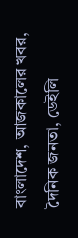বাংলাদেশ, আজকালের খবর, দৈনিক জনতা, ডেইলি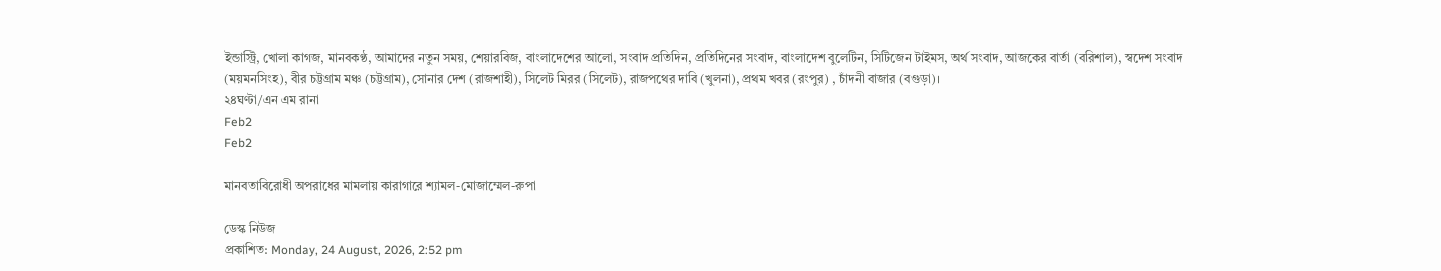ইন্ডাস্ট্রি, খোলা কাগজ, মানবকণ্ঠ, আমাদের নতুন সময়, শেয়ারবিজ, বাংলাদেশের আলো, সংবাদ প্রতিদিন, প্রতিদিনের সংবাদ, বাংলাদেশ বুলেটিন, সিটিজেন টাইমস, অর্থ সংবাদ, আজকের বার্তা (বরিশাল), স্বদেশ সংবাদ (ময়মনসিংহ), বীর চট্টগ্রাম মঞ্চ (চট্টগ্রাম), সোনার দেশ (রাজশাহী), সিলেট মিরর (সিলেট), রাজপথের দাবি (খুলনা), প্রথম খবর (রংপুর) , চাঁদনী বাজার (বগুড়া)।
২৪ঘণ্টা/এন এম রানা
Feb2
Feb2

মানবতাবিরোধী অপরাধের মামলায় কারাগারে শ্যামল-মোজাম্মেল-রুপা

ডেস্ক নিউজ
প্রকাশিত: Monday, 24 August, 2026, 2:52 pm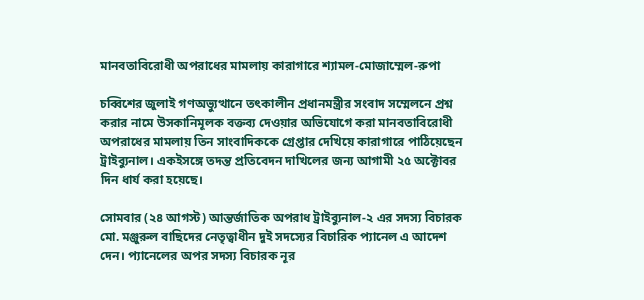মানবতাবিরোধী অপরাধের মামলায় কারাগারে শ্যামল-মোজাম্মেল-রুপা

চব্বিশের জুলাই গণঅভ্যুত্থানে তৎকালীন প্রধানমন্ত্রীর সংবাদ সম্মেলনে প্রশ্ন করার নামে উসকানিমূলক বক্তব্য দেওয়ার অভিযোগে করা মানবতাবিরোধী অপরাধের মামলায় তিন সাংবাদিককে গ্রেপ্তার দেখিয়ে কারাগারে পাঠিয়েছেন ট্রাইব্যুনাল। একইসঙ্গে তদন্ত প্রতিবেদন দাখিলের জন্য আগামী ২৫ অক্টোবর দিন ধার্য করা হয়েছে।

সোমবার (২৪ আগস্ট) আন্তর্জাতিক অপরাধ ট্রাইব্যুনাল-২ এর সদস্য বিচারক মো. মঞ্জুরুল বাছিদের নেতৃত্বাধীন দুই সদস্যের বিচারিক প্যানেল এ আদেশ দেন। প্যানেলের অপর সদস্য বিচারক নূর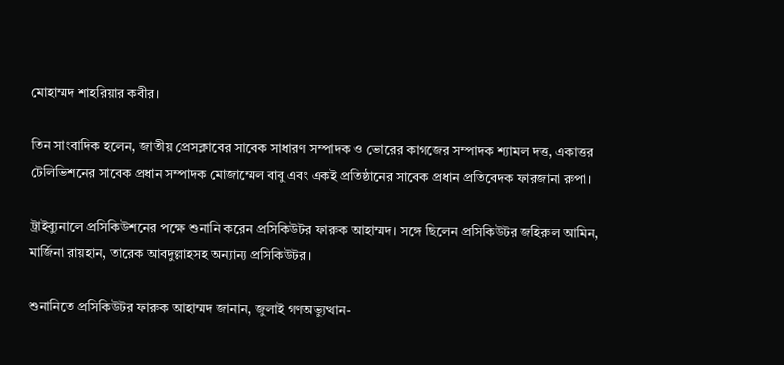মোহাম্মদ শাহরিয়ার কবীর।

তিন সাংবাদিক হলেন, জাতীয় প্রেসক্লাবের সাবেক সাধারণ সম্পাদক ও ভোরের কাগজের সম্পাদক শ্যামল দত্ত, একাত্তর টেলিভিশনের সাবেক প্রধান সম্পাদক মোজাম্মেল বাবু এবং একই প্রতিষ্ঠানের সাবেক প্রধান প্রতিবেদক ফারজানা রুপা।

ট্রাইব্যুনালে প্রসিকিউশনের পক্ষে শুনানি করেন প্রসিকিউটর ফারুক আহাম্মদ। সঙ্গে ছিলেন প্রসিকিউটর জহিরুল আমিন, মার্জিনা রায়হান, তারেক আবদুল্লাহসহ অন্যান্য প্রসিকিউটর।

শুনানিতে প্রসিকিউটর ফারুক আহাম্মদ জানান, জুলাই গণঅভ্যুত্থান-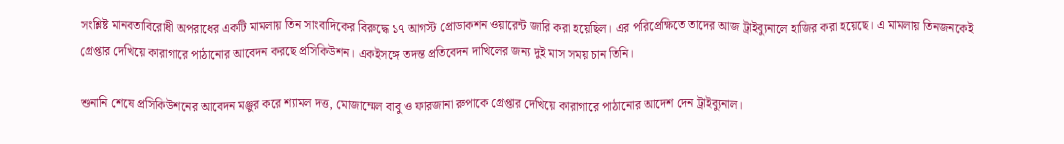সংশ্লিষ্ট মানবতাবিরোধী অপরাধের একটি মামলায় তিন সাংবাদিকের বিরুদ্ধে ১৭ আগস্ট প্রোডাকশন ওয়ারেন্ট জারি করা হয়েছিল। এর পরিপ্রেক্ষিতে তাদের আজ ট্রাইব্যুনালে হাজির করা হয়েছে। এ মামলায় তিনজনকেই গ্রেপ্তার দেখিয়ে কারাগারে পাঠানোর আবেদন করছে প্রসিকিউশন। একইসঙ্গে তদন্ত প্রতিবেদন দাখিলের জন্য দুই মাস সময় চান তিনি।

শুনানি শেষে প্রসিকিউশনের আবেদন মঞ্জুর করে শ্যামল দত্ত, মোজাম্মেল বাবু ও ফারজানা রুপাকে গ্রেপ্তার দেখিয়ে কারাগারে পাঠানোর আদেশ দেন ট্রাইব্যুনাল।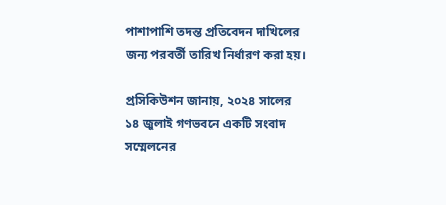পাশাপাশি তদন্ত প্রতিবেদন দাখিলের জন্য পরবর্তী তারিখ নির্ধারণ করা হয়।

প্রসিকিউশন জানায়, ২০২৪ সালের ১৪ জুলাই গণভবনে একটি সংবাদ সম্মেলনের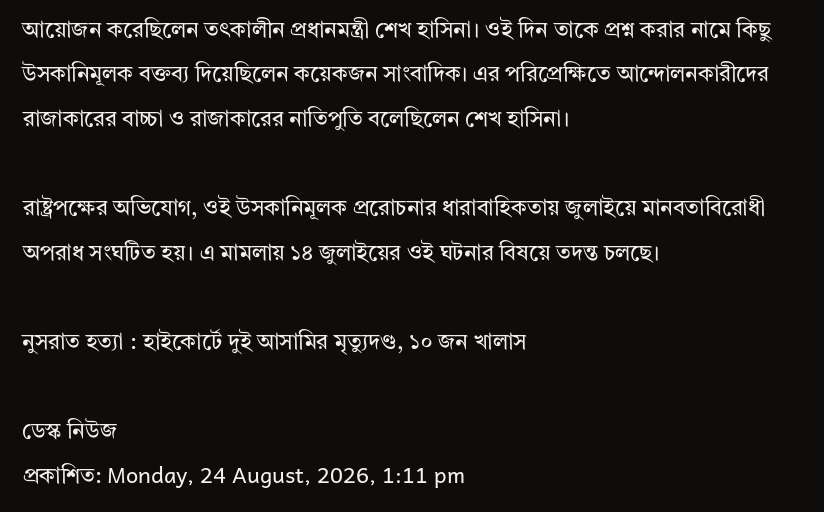আয়োজন করেছিলেন তৎকালীন প্রধানমন্ত্রী শেখ হাসিনা। ওই দিন তাকে প্রশ্ন করার নামে কিছু উসকানিমূলক বক্তব্য দিয়েছিলেন কয়েকজন সাংবাদিক। এর পরিপ্রেক্ষিতে আন্দোলনকারীদের রাজাকারের বাচ্চা ও রাজাকারের নাতিপুতি বলেছিলেন শেখ হাসিনা।

রাষ্ট্রপক্ষের অভিযোগ, ওই উসকানিমূলক প্ররোচনার ধারাবাহিকতায় জুলাইয়ে মানবতাবিরোধী অপরাধ সংঘটিত হয়। এ মামলায় ১৪ জুলাইয়ের ওই ঘটনার বিষয়ে তদন্ত চলছে।

নুসরাত হত্যা : হাইকোর্টে দুই আসামির মৃত্যুদণ্ড, ১০ জন খালাস

ডেস্ক নিউজ
প্রকাশিত: Monday, 24 August, 2026, 1:11 pm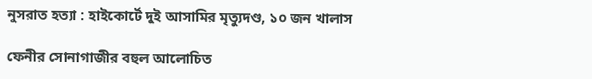নুসরাত হত্যা : হাইকোর্টে দুই আসামির মৃত্যুদণ্ড, ১০ জন খালাস

ফেনীর সোনাগাজীর বহুল আলোচিত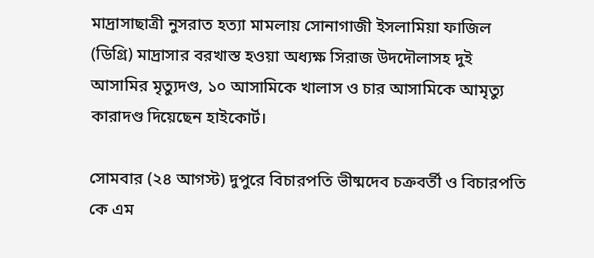মাদ্রাসাছাত্রী নুসরাত হত্যা মামলায় সোনাগাজী ইসলামিয়া ফাজিল (ডিগ্রি) মাদ্রাসার বরখাস্ত হওয়া অধ্যক্ষ সিরাজ উদদৌলাসহ দুই আসামির মৃত্যুদণ্ড, ১০ আসামিকে খালাস ও চার আসামিকে আমৃত্যু কারাদণ্ড দিয়েছেন হাইকোর্ট।

সোমবার (২৪ আগস্ট) দুপুরে বিচারপতি ভীষ্মদেব চক্রবর্তী ও বিচারপতি কে এম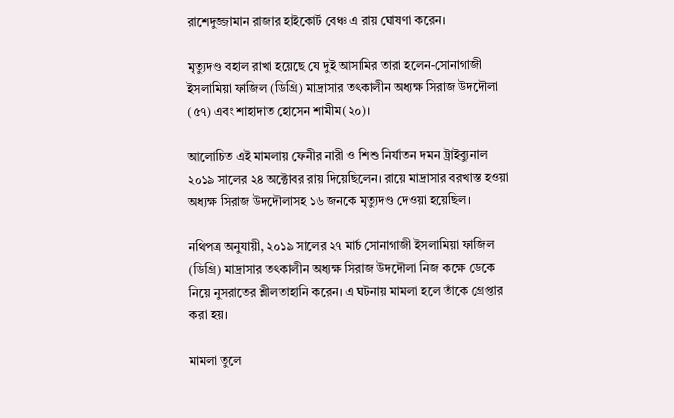রাশেদুজ্জামান রাজার হাইকোর্ট বেঞ্চ এ রায় ঘোষণা করেন।

মৃত্যুদণ্ড বহাল রাখা হয়েছে যে দুই আসামির তারা হলেন-সোনাগাজী ইসলামিয়া ফাজিল (ডিগ্রি) মাদ্রাসার তৎকালীন অধ্যক্ষ সিরাজ উদদৌলা (৫৭) এবং শাহাদাত হোসেন শামীম(২০)।

আলোচিত এই মামলায় ফেনীর নারী ও শিশু নির্যাতন দমন ট্রাইব্যুনাল ২০১৯ সালের ২৪ অক্টোবর রায় দিয়েছিলেন। রায়ে মাদ্রাসার বরখাস্ত হওয়া অধ্যক্ষ সিরাজ উদদৌলাসহ ১৬ জনকে মৃত্যুদণ্ড দেওয়া হয়েছিল।

নথিপত্র অনুযায়ী, ২০১৯ সালের ২৭ মার্চ সোনাগাজী ইসলামিয়া ফাজিল (ডিগ্রি) মাদ্রাসার তৎকালীন অধ্যক্ষ সিরাজ উদদৌলা নিজ কক্ষে ডেকে নিয়ে নুসরাতের শ্লীলতাহানি করেন। এ ঘটনায় মামলা হলে তাঁকে গ্রেপ্তার করা হয়।

মামলা তুলে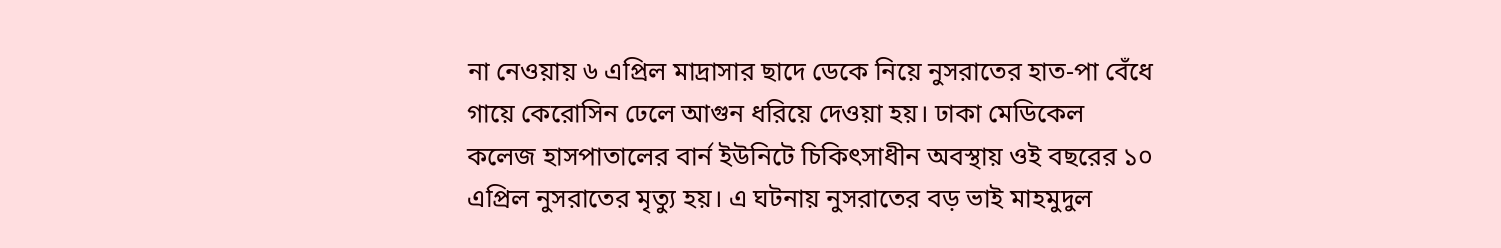না নেওয়ায় ৬ এপ্রিল মাদ্রাসার ছাদে ডেকে নিয়ে নুসরাতের হাত-পা বেঁধে গায়ে কেরোসিন ঢেলে আগুন ধরিয়ে দেওয়া হয়। ঢাকা মেডিকেল কলেজ হাসপাতালের বার্ন ইউনিটে চিকিৎসাধীন অবস্থায় ওই বছরের ১০ এপ্রিল নুসরাতের মৃত্যু হয়। এ ঘটনায় নুসরাতের বড় ভাই মাহমুদুল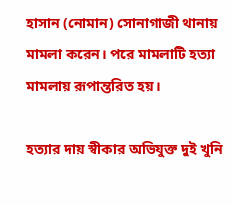হাসান (নোমান) সোনাগাজী থানায় মামলা করেন। পরে মামলাটি হত্যা মামলায় রূপান্তরিত হয়।

হত্যার দায় স্বীকার অভিযুক্ত দুই খুনি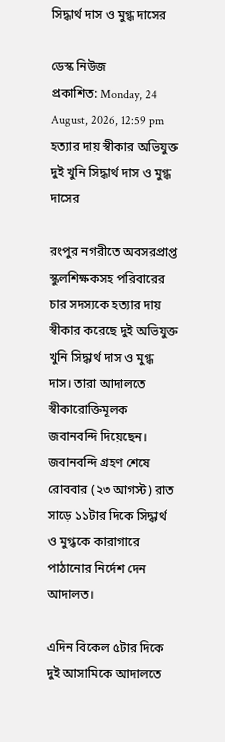সিদ্ধার্থ দাস ও মুগ্ধ দাসের

ডেস্ক নিউজ
প্রকাশিত: Monday, 24 August, 2026, 12:59 pm
হত্যার দায় স্বীকার অভিযুক্ত দুই খুনি সিদ্ধার্থ দাস ও মুগ্ধ দাসের

রংপুর নগরীতে অবসরপ্রাপ্ত স্কুলশিক্ষকসহ পরিবারের চার সদস্যকে হত্যার দায় স্বীকার করেছে দুই অভিযুক্ত খুনি সিদ্ধার্থ দাস ও মুগ্ধ দাস। তারা আদালতে স্বীকারোক্তিমূলক জবানবন্দি দিয়েছেন। জবানবন্দি গ্রহণ শেষে রোববার (২৩ আগস্ট) রাত সাড়ে ১১টার দিকে সিদ্ধার্থ ও মুগ্ধকে কারাগারে পাঠানোর নির্দেশ দেন আদালত।

এদিন বিকেল ৫টার দিকে দুই আসামিকে আদালতে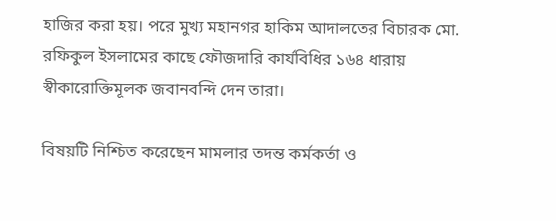হাজির করা হয়। পরে মুখ্য মহানগর হাকিম আদালতের বিচারক মো. রফিকুল ইসলামের কাছে ফৌজদারি কার্যবিধির ১৬৪ ধারায় স্বীকারোক্তিমূলক জবানবন্দি দেন তারা।

বিষয়টি নিশ্চিত করেছেন মামলার তদন্ত কর্মকর্তা ও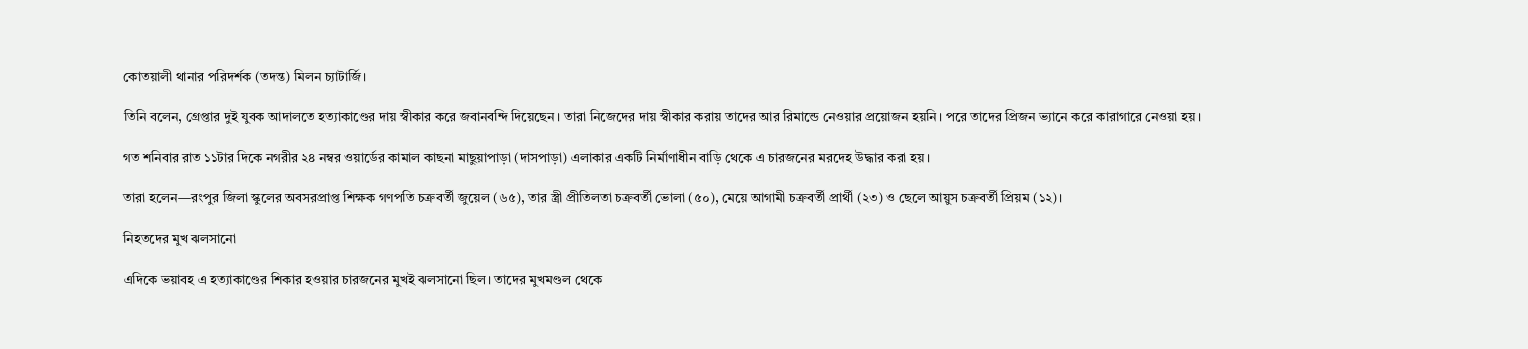কোতয়ালী থানার পরিদর্শক (তদন্ত) মিলন চ্যাটার্জি।

তিনি বলেন, গ্রেপ্তার দুই যুবক আদালতে হত্যাকাণ্ডের দায় স্বীকার করে জবানবন্দি দিয়েছেন। তারা নিজেদের দায় স্বীকার করায় তাদের আর রিমান্ডে নেওয়ার প্রয়োজন হয়নি। পরে তাদের প্রিজন ভ্যানে করে কারাগারে নেওয়া হয়।

গত শনিবার রাত ১১টার দিকে নগরীর ২৪ নম্বর ওয়ার্ডের কামাল কাছনা মাছুয়াপাড়া (দাসপাড়া) এলাকার একটি নির্মাণাধীন বাড়ি থেকে এ চারজনের মরদেহ উদ্ধার করা হয়।

তারা হলেন—রংপুর জিলা স্কুলের অবসরপ্রাপ্ত শিক্ষক গণপতি চক্রবর্তী জুয়েল (৬৫), তার স্ত্রী প্রীতিলতা চক্রবর্তী ভোলা (৫০), মেয়ে আগামী চক্রবর্তী প্রার্থী (২৩) ও ছেলে আয়ুস চক্রবর্তী প্রিয়ম (১২)।

নিহতদের মুখ ঝলসানো

এদিকে ভয়াবহ এ হত্যাকাণ্ডের শিকার হওয়ার চারজনের মুখই ঝলসানো ছিল। তাদের মুখমণ্ডল থেকে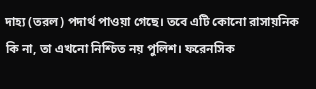দাহ্য (তরল) পদার্থ পাওয়া গেছে। তবে এটি কোনো রাসায়নিক কি না, তা এখনো নিশ্চিত নয় পুলিশ। ফরেনসিক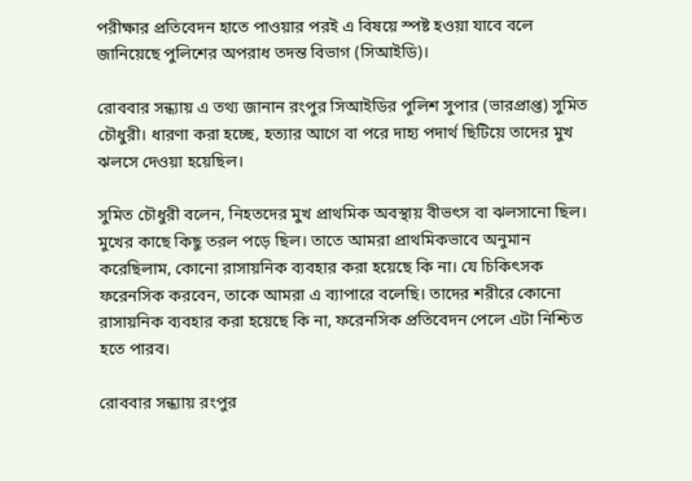পরীক্ষার প্রতিবেদন হাতে পাওয়ার পরই এ বিষয়ে স্পষ্ট হওয়া যাবে বলে জানিয়েছে পুলিশের অপরাধ তদন্ত বিভাগ (সিআইডি)।

রোববার সন্ধ্যায় এ তথ্য জানান রংপুর সিআইডির পুলিশ সুপার (ভারপ্রাপ্ত) সুমিত চৌধুরী। ধারণা করা হচ্ছে, হত্যার আগে বা পরে দাহ্য পদার্থ ছিটিয়ে তাদের মুখ ঝলসে দেওয়া হয়েছিল।

সুমিত চৌধুরী বলেন, নিহতদের মুখ প্রাথমিক অবস্থায় বীভৎস বা ঝলসানো ছিল। মুখের কাছে কিছু তরল পড়ে ছিল। তাতে আমরা প্রাথমিকভাবে অনুমান করেছিলাম, কোনো রাসায়নিক ব্যবহার করা হয়েছে কি না। যে চিকিৎসক ফরেনসিক করবেন, তাকে আমরা এ ব্যাপারে বলেছি। তাদের শরীরে কোনো রাসায়নিক ব্যবহার করা হয়েছে কি না, ফরেনসিক প্রতিবেদন পেলে এটা নিশ্চিত হতে পারব।

রোববার সন্ধ্যায় রংপুর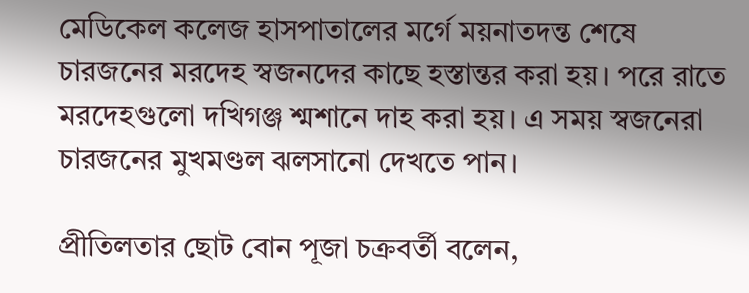মেডিকেল কলেজ হাসপাতালের মর্গে ময়নাতদন্ত শেষে চারজনের মরদেহ স্বজনদের কাছে হস্তান্তর করা হয়। পরে রাতে মরদেহগুলো দখিগঞ্জ শ্মশানে দাহ করা হয়। এ সময় স্বজনেরা চারজনের মুখমণ্ডল ঝলসানো দেখতে পান।

প্রীতিলতার ছোট বোন পূজা চক্রবর্তী বলেন,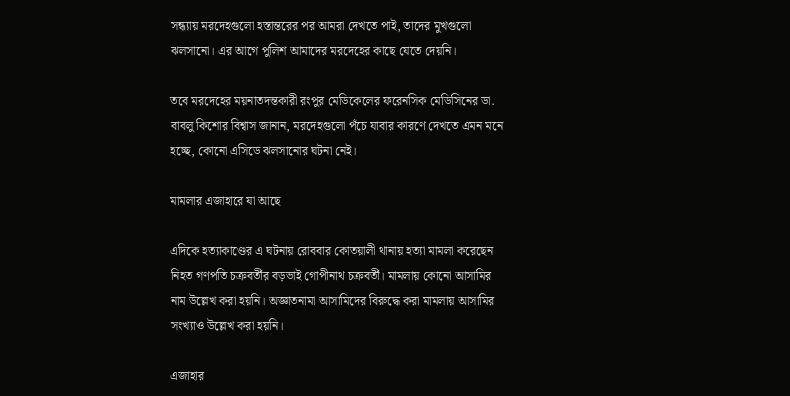সন্ধ্যায় মরদেহগুলো হস্তান্তরের পর আমরা দেখতে পাই, তাদের মুখগুলো ঝলসানো। এর আগে পুলিশ আমাদের মরদেহের কাছে যেতে দেয়নি।

তবে মরদেহের ময়নাতদন্তকারী রংপুর মেডিকেলের ফরেনসিক মেডিসিনের ডা. বাবলু কিশোর বিশ্বাস জানান, মরদেহগুলো পঁচে যাবার কারণে দেখতে এমন মনে হচ্ছে, কোনো এসিডে ঝলসানোর ঘটনা নেই।

মামলার এজাহারে যা আছে

এদিকে হত্যাকাণ্ডের এ ঘটনায় রোববার কোতয়ালী থানায় হত্যা মামলা করেছেন নিহত গণপতি চক্রবর্তীর বড়ভাই গোপীনাথ চক্রবর্তী। মামলায় কোনো আসামির নাম উল্লেখ করা হয়নি। অজ্ঞাতনামা আসামিদের বিরুদ্ধে করা মামলায় আসামির সংখ্যাও উল্লেখ করা হয়নি।

এজাহার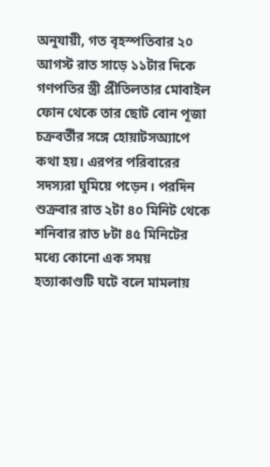অনুযায়ী, গত বৃহস্পতিবার ২০ আগস্ট রাত সাড়ে ১১টার দিকে গণপতির স্ত্রী প্রীতিলতার মোবাইল ফোন থেকে তার ছোট বোন পূজা চক্রবর্তীর সঙ্গে হোয়াটসঅ্যাপে কথা হয়। এরপর পরিবারের সদস্যরা ঘুমিয়ে পড়েন। পরদিন শুক্রবার রাত ২টা ৪০ মিনিট থেকে শনিবার রাত ৮টা ৪৫ মিনিটের মধ্যে কোনো এক সময় হত্যাকাণ্ডটি ঘটে বলে মামলায়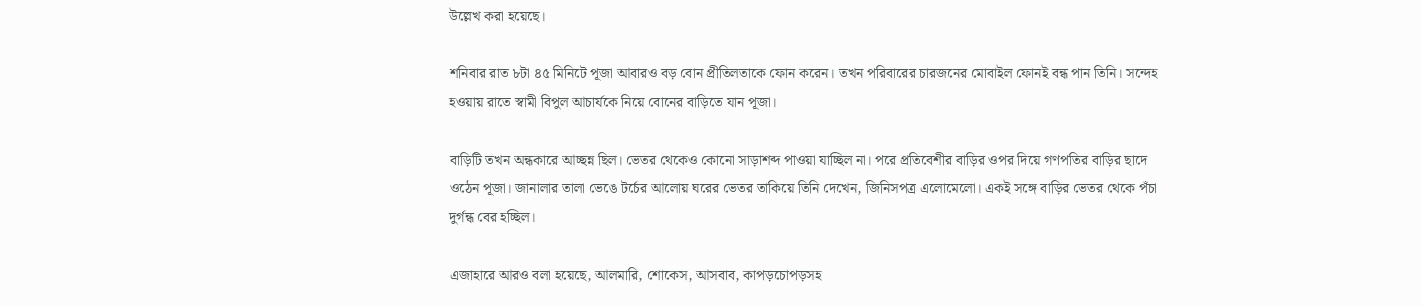উল্লেখ করা হয়েছে।

শনিবার রাত ৮টা ৪৫ মিনিটে পূজা আবারও বড় বোন প্রীতিলতাকে ফোন করেন। তখন পরিবারের চারজনের মোবাইল ফোনই বন্ধ পান তিনি। সন্দেহ হওয়ায় রাতে স্বামী বিপুল আচার্যকে নিয়ে বোনের বাড়িতে যান পূজা।

বাড়িটি তখন অন্ধকারে আচ্ছন্ন ছিল। ভেতর থেকেও কোনো সাড়াশব্দ পাওয়া যাচ্ছিল না। পরে প্রতিবেশীর বাড়ির ওপর দিয়ে গণপতির বাড়ির ছাদে ওঠেন পূজা। জানালার তালা ভেঙে টর্চের আলোয় ঘরের ভেতর তাকিয়ে তিনি দেখেন, জিনিসপত্র এলোমেলো। একই সঙ্গে বাড়ির ভেতর থেকে পঁচা দুর্গন্ধ বের হচ্ছিল।

এজাহারে আরও বলা হয়েছে, আলমারি, শোকেস, আসবাব, কাপড়চোপড়সহ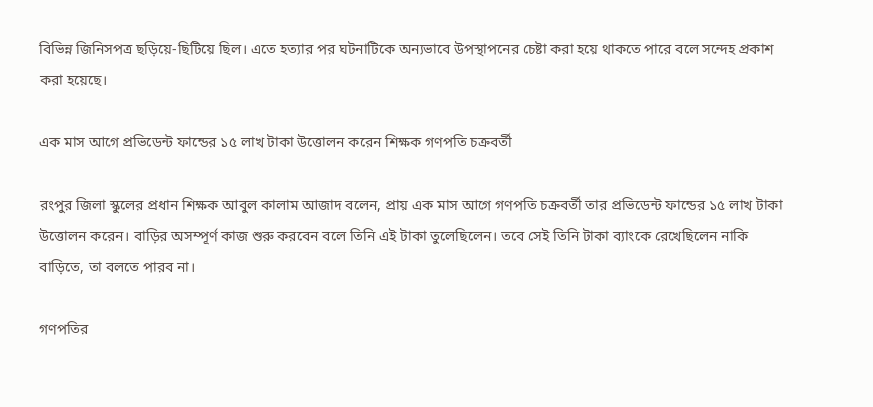বিভিন্ন জিনিসপত্র ছড়িয়ে-ছিটিয়ে ছিল। এতে হত্যার পর ঘটনাটিকে অন্যভাবে উপস্থাপনের চেষ্টা করা হয়ে থাকতে পারে বলে সন্দেহ প্রকাশ করা হয়েছে।

এক মাস আগে প্রভিডেন্ট ফান্ডের ১৫ লাখ টাকা উত্তোলন করেন শিক্ষক গণপতি চক্রবর্তী

রংপুর জিলা স্কুলের প্রধান শিক্ষক আবুল কালাম আজাদ বলেন, প্রায় এক মাস আগে গণপতি চক্রবর্তী তার প্রভিডেন্ট ফান্ডের ১৫ লাখ টাকা উত্তোলন করেন। বাড়ির অসম্পূর্ণ কাজ শুরু করবেন বলে তিনি এই টাকা তুলেছিলেন। তবে সেই তিনি টাকা ব্যাংকে রেখেছিলেন নাকি বাড়িতে, তা বলতে পারব না।

গণপতির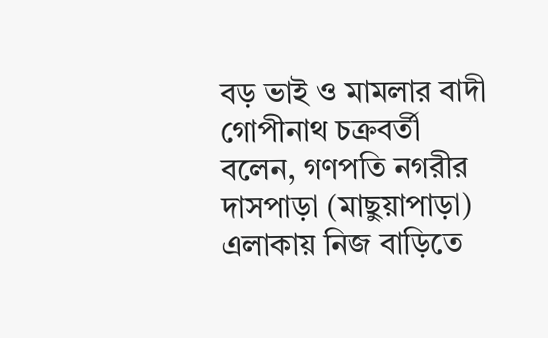বড় ভাই ও মামলার বাদী গোপীনাথ চক্রবর্তী বলেন, গণপতি নগরীর দাসপাড়া (মাছুয়াপাড়া) এলাকায় নিজ বাড়িতে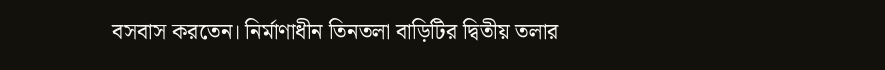বসবাস করতেন। নির্মাণাধীন তিনতলা বাড়িটির দ্বিতীয় তলার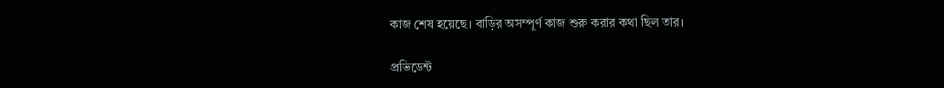কাজ শেষ হয়েছে। বাড়ির অসম্পূর্ণ কাজ শুরু করার কথা ছিল তার।

প্রভিডেন্ট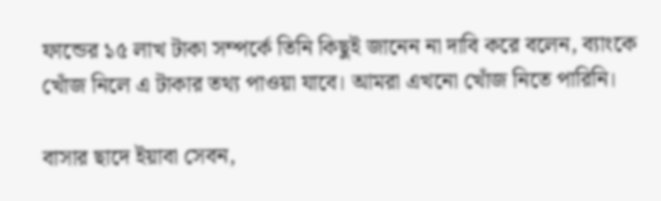ফান্ডের ১৫ লাখ টাকা সম্পর্কে তিনি কিছুই জানেন না দাবি করে বলেন, ব্যাংকে খোঁজ নিলে এ টাকার তথ্য পাওয়া যাবে। আমরা এখনো খোঁজ নিতে পারিনি।

বাসার ছাদে ইয়াবা সেবন,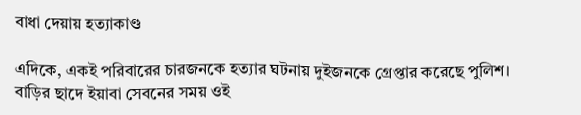বাধা দেয়ায় হত্যাকাণ্ড

এদিকে, একই পরিবারের চারজনকে হত্যার ঘটনায় দুইজনকে গ্রেপ্তার করেছে পুলিশ। বাড়ির ছাদে ইয়াবা সেবনের সময় ওই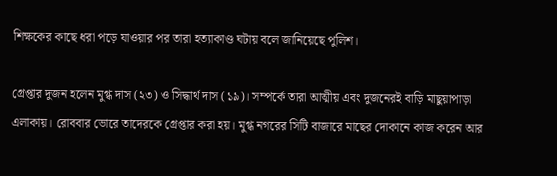শিক্ষকের কাছে ধরা পড়ে যাওয়ার পর তারা হত্যাকাণ্ড ঘটায় বলে জানিয়েছে পুলিশ।

গ্রেপ্তার দুজন হলেন মুগ্ধ দাস (২৩) ও সিদ্ধার্থ দাস (১৯)। সম্পর্কে তারা আত্মীয় এবং দুজনেরই বাড়ি মাছুয়াপাড়া এলাকায়। রোববার ভোরে তাদেরকে গ্রেপ্তার করা হয়। মুগ্ধ নগরের সিটি বাজারে মাছের দোকানে কাজ করেন আর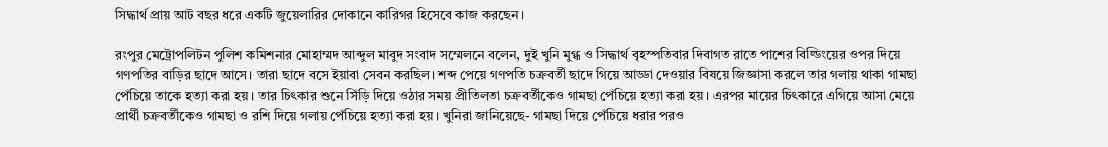সিদ্ধার্থ প্রায় আট বছর ধরে একটি জুয়েলারির দোকানে কারিগর হিসেবে কাজ করছেন।

রংপুর মেট্রোপলিটন পুলিশ কমিশনার মোহাম্মদ আব্দুল মাবুদ সংবাদ সম্মেলনে বলেন, দুই খুনি মুগ্ধ ও সিদ্ধার্থ বৃহস্পতিবার দিবাগত রাতে পাশের বিল্ডিংয়ের ওপর দিয়ে গণপতির বাড়ির ছাদে আসে। তারা ছাদে বসে ইয়াবা সেবন করছিল। শব্দ পেয়ে গণপতি চক্রবর্তী ছাদে গিয়ে আড্ডা দেওয়ার বিষয়ে জিজ্ঞাসা করলে তার গলায় থাকা গামছা পেঁচিয়ে তাকে হত্যা করা হয়। তার চিৎকার শুনে সিঁড়ি দিয়ে ওঠার সময় প্রীতিলতা চক্রবর্তীকেও গামছা পেঁচিয়ে হত্যা করা হয়। এরপর মায়ের চিৎকারে এগিয়ে আসা মেয়ে প্রার্থী চক্রবর্তীকেও গামছা ও রশি দিয়ে গলায় পেঁচিয়ে হত্যা করা হয়। খুনিরা জানিয়েছে- গামছা দিয়ে পেঁচিয়ে ধরার পরও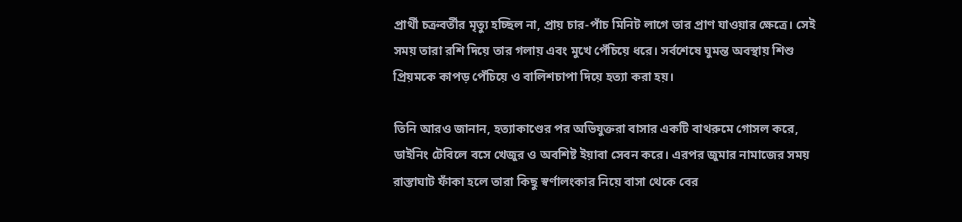প্রার্থী চক্রবর্তীর মৃত্যু হচ্ছিল না, প্রায় চার-পাঁচ মিনিট লাগে তার প্রাণ যাওয়ার ক্ষেত্রে। সেই সময় তারা রশি দিয়ে তার গলায় এবং মুখে পেঁচিয়ে ধরে। সর্বশেষে ঘুমন্ত অবস্থায় শিশু প্রিয়মকে কাপড় পেঁচিয়ে ও বালিশচাপা দিয়ে হত্যা করা হয়।

তিনি আরও জানান, হত্যাকাণ্ডের পর অভিযুক্তরা বাসার একটি বাথরুমে গোসল করে, ডাইনিং টেবিলে বসে খেজুর ও অবশিষ্ট ইয়াবা সেবন করে। এরপর জুমার নামাজের সময় রাস্তাঘাট ফাঁকা হলে তারা কিছু স্বর্ণালংকার নিয়ে বাসা থেকে বের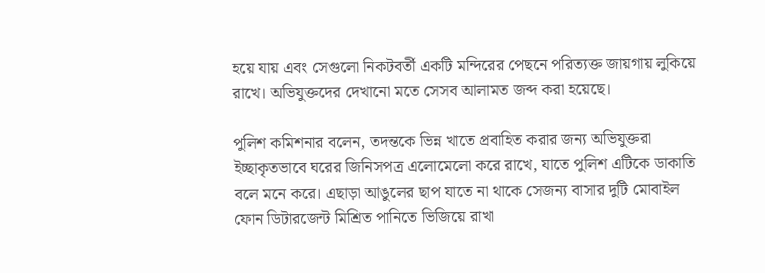হয়ে যায় এবং সেগুলো নিকটবর্তী একটি মন্দিরের পেছনে পরিত্যক্ত জায়গায় লুকিয়ে রাখে। অভিযুক্তদের দেখানো মতে সেসব আলামত জব্দ করা হয়েছে।

পুলিশ কমিশনার বলেন, তদন্তকে ভিন্ন খাতে প্রবাহিত করার জন্য অভিযুক্তরা ইচ্ছাকৃতভাবে ঘরের জিনিসপত্র এলোমেলো করে রাখে, যাতে পুলিশ এটিকে ডাকাতি বলে মনে করে। এছাড়া আঙুলের ছাপ যাতে না থাকে সেজন্য বাসার দুটি মোবাইল ফোন ডিটারজেন্ট মিশ্রিত পানিতে ভিজিয়ে রাখা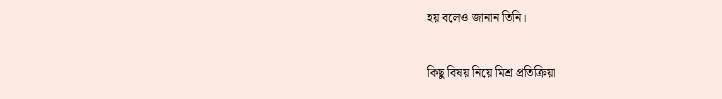হয় বলেও জানান তিনি।

কিছু বিষয় নিয়ে মিশ্র প্রতিক্রিয়া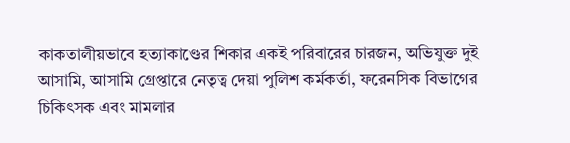কাকতালীয়ভাবে হত্যাকাণ্ডের শিকার একই পরিবারের চারজন, অভিযুক্ত দুই আসামি, আসামি গ্রেপ্তারে নেতৃত্ব দেয়া পুলিশ কর্মকর্তা, ফরেনসিক বিভাগের চিকিৎসক এবং মামলার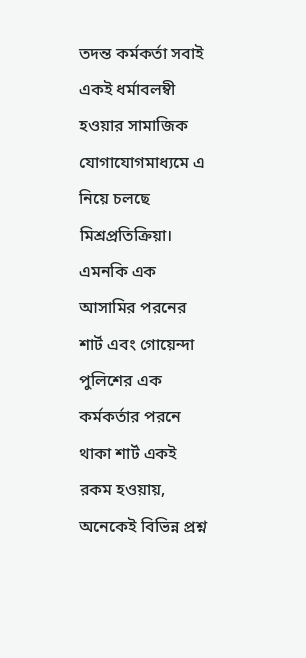তদন্ত কর্মকর্তা সবাই একই ধর্মাবলম্বী হওয়ার সামাজিক যোগাযোগমাধ্যমে এ নিয়ে চলছে মিশ্রপ্রতিক্রিয়া। এমনকি এক আসামির পরনের শার্ট এবং গোয়েন্দা পুলিশের এক কর্মকর্তার পরনে থাকা শার্ট একই রকম হওয়ায়, অনেকেই বিভিন্ন প্রশ্ন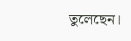তুলেছেন।